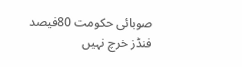صوبائی حکومت 80فیصد فنڈز خرچ نہیں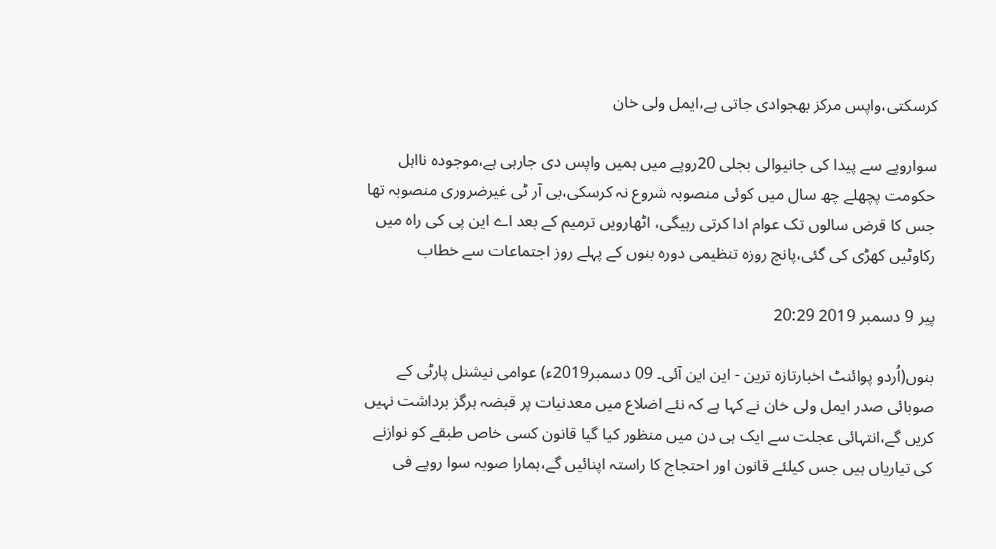کرسکتی،واپس مرکز بھجوادی جاتی ہے،ایمل ولی خان

سواروپے سے پیدا کی جانیوالی بجلی 20روپے میں ہمیں واپس دی جارہی ہے،موجودہ نااہل حکومت پچھلے چھ سال میں کوئی منصوبہ شروع نہ کرسکی،بی آر ٹی غیرضروری منصوبہ تھا جس کا قرض سالوں تک عوام ادا کرتی رہیگی، اٹھارویں ترمیم کے بعد اے این پی کی راہ میں رکاوٹیں کھڑی کی گئی،پانچ روزہ تنظیمی دورہ بنوں کے پہلے روز اجتماعات سے خطاب

پیر 9 دسمبر 2019 20:29

بنوں(اُردو پوائنٹ اخبارتازہ ترین - این این آئی۔ 09 دسمبر2019ء) عوامی نیشنل پارٹی کے صوبائی صدر ایمل ولی خان نے کہا ہے کہ نئے اضلاع میں معدنیات پر قبضہ ہرگز برداشت نہیں کریں گے،انتہائی عجلت سے ایک ہی دن میں منظور کیا گیا قانون کسی خاص طبقے کو نوازنے کی تیاریاں ہیں جس کیلئے قانون اور احتجاج کا راستہ اپنائیں گے،ہمارا صوبہ سوا روپے فی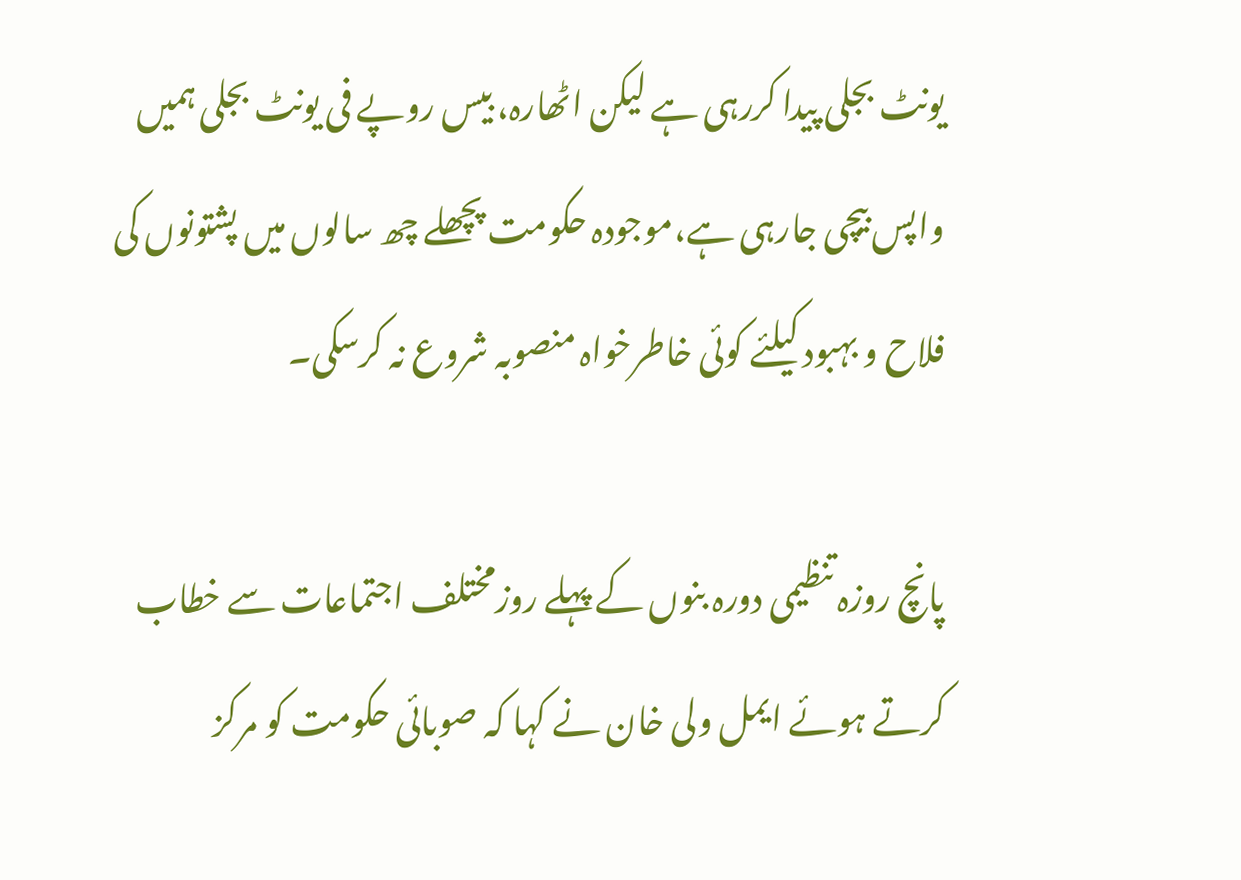یونٹ بجلی پیدا کررہی ہے لیکن اٹھارہ، بیس روپے فی یونٹ بجلی ہمیں واپس بیچی جارہی ہے،موجودہ حکومت پچھلے چھ سالوں میں پشتونوں کی فلاح و بہبود کیلئے کوئی خاطرخواہ منصوبہ شروع نہ کرسکی۔

پانچ روزہ تنظیمی دورہ بنوں کے پہلے روزمختلف اجتماعات سے خطاب کرتے ہوئے ایمل ولی خان نے کہا کہ صوبائی حکومت کو مرکز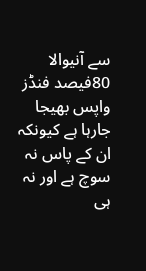سے آنیوالا 80فیصد فنڈز واپس بھیجا جارہا ہے کیونکہ ان کے پاس نہ سوچ ہے اور نہ ہی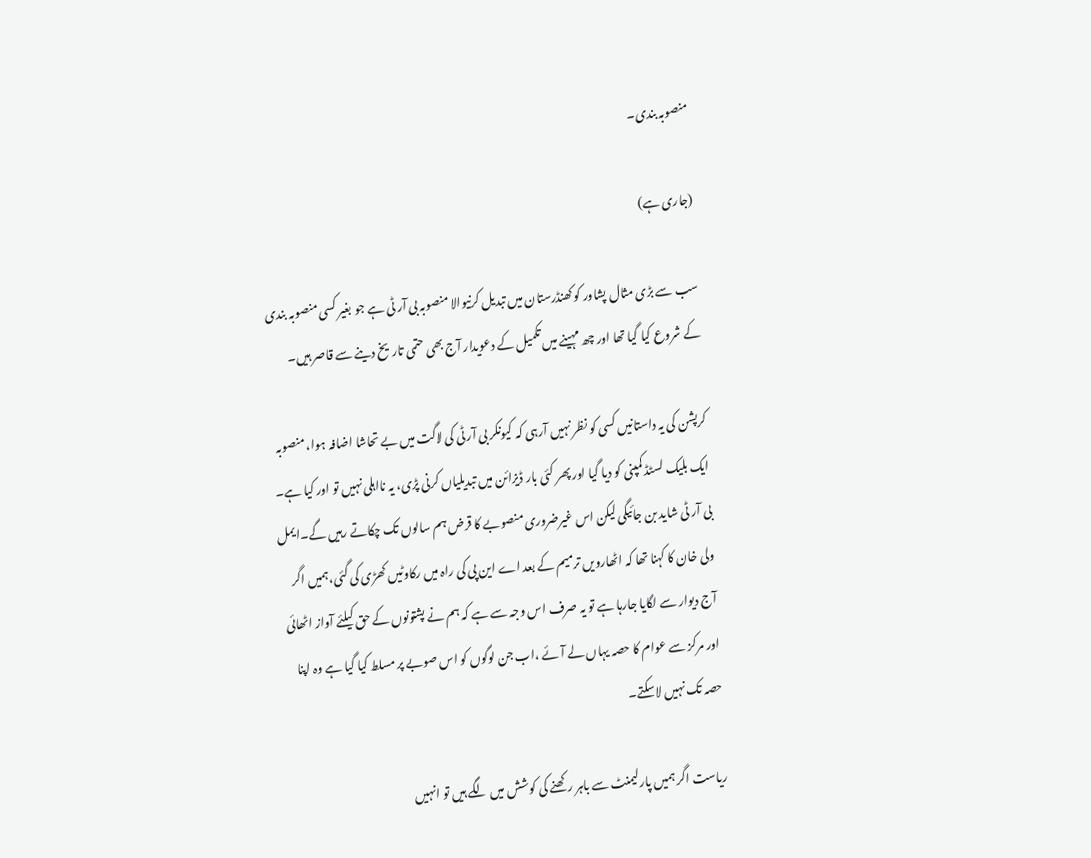منصوبہ بندی۔

(جاری ہے)

سب سے بڑی مثال پشاور کو کھنڈرستان میں تبدیل کرنیوالا منصوبہ بی آر ٹی ہے جو بغیر کسی منصوبہ بندی کے شروع کیا گیا تھا اور چھ مہینے میں تکمیل کے دعویدار آج بھی حتمی تاریخ دینے سے قاصر ہیں۔

کرپشن کی یہ داستانیں کسی کو نظر نہیں آرہی کہ کیونکر بی آر ٹی کی لاگت میں بے تحاشا اضافہ ہوا، منصوبہ ایک بلیک لسٹڈ کمپنی کو دیا گیا اور پھر کئی بار ڈیزائن میں تبدیلیاں کرنی پڑی، یہ نااہلی نہیں تو اور کیا ہے۔ بی آر ٹی شاید بن جائیگی لیکن اس غیرضروری منصوبے کا قرض ہم سالوں تک چکاتے رہیں گے۔ایمل ولی خان کا کہنا تھا کہ اٹھارویں ترمیم کے بعد اے این پی کی راہ میں رکاوٹیں کھڑی کی گئی،ہمیں اگر آج دیوار سے لگایا جارہا ہے تو یہ صرف اس وجہ سے ہے کہ ہم نے پشتونوں کے حق کیلئے آواز اٹھائی اور مرکز سے عوام کا حصہ یہاں لے آئے ،اب جن لوگوں کو اس صوبے پر مسلط کیا گیا ہے وہ اپنا حصہ تک نہیں لاسکتے۔

ریاست اگر ہمیں پارلیمنٹ سے باہر رکھنے کی کوشش میں لگے ہیں تو انہیں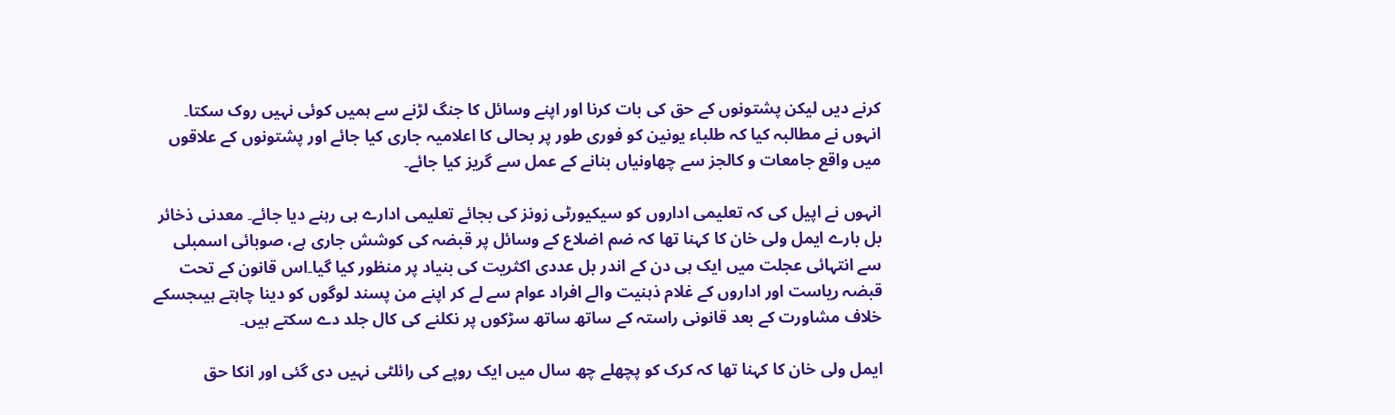کرنے دیں لیکن پشتونوں کے حق کی بات کرنا اور اپنے وسائل کا جنگ لڑنے سے ہمیں کوئی نہیں روک سکتا۔ انہوں نے مطالبہ کیا کہ طلباء یونین کو فوری طور پر بحالی کا اعلامیہ جاری کیا جائے اور پشتونوں کے علاقوں میں واقع جامعات و کالجز سے چھاونیاں بنانے کے عمل سے گریز کیا جائے۔

انہوں نے اپیل کی کہ تعلیمی اداروں کو سیکیورٹی زونز کی بجائے تعلیمی ادارے ہی رہنے دیا جائے۔ معدنی ذخائر بل بارے ایمل ولی خان کا کہنا تھا کہ ضم اضلاع کے وسائل پر قبضہ کی کوشش جاری ہے، صوبائی اسمبلی سے انتہائی عجلت میں ایک ہی دن کے اندر بل عددی اکثریت کی بنیاد پر منظور کیا گیا۔اس قانون کے تحت قبضہ ریاست اور اداروں کے غلام ذہنیت والے افراد عوام سے لے کر اپنے من پسند لوگوں کو دینا چاہتے ہیںجسکے خلاف مشاورت کے بعد قانونی راستہ کے ساتھ ساتھ سڑکوں پر نکلنے کی کال جلد دے سکتے ہیں۔

ایمل ولی خان کا کہنا تھا کہ کرک کو پچھلے چھ سال میں ایک روپے کی رائلٹی نہیں دی گئی اور انکا حق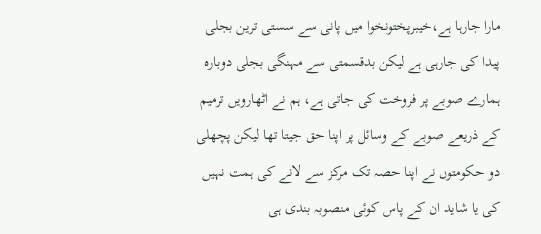مارا جارہا ہے،خیبرپختونخوا میں پانی سے سستی ترین بجلی پیدا کی جارہی ہے لیکن بدقسمتی سے مہنگی بجلی دوبارہ ہمارے صوبے پر فروخت کی جاتی ہے، ہم نے اٹھارویں ترمیم کے ذریعے صوبے کے وسائل پر اپنا حق جیتا تھا لیکن پچھلی دو حکومتوں نے اپنا حصہ تک مرکز سے لانے کی ہمت نہیں کی یا شاید ان کے پاس کوئی منصوبہ بندی ہی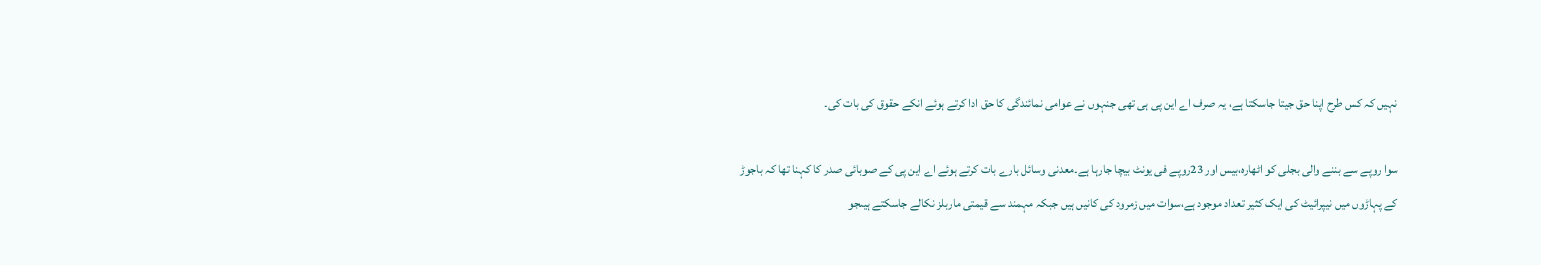نہیں کہ کس طرح اپنا حق جیتا جاسکتا ہے، یہ صرف اے این پی ہی تھی جنہوں نے عوامی نمائندگی کا حق ادا کرتے ہوئے انکے حقوق کی بات کی۔

سوا روپے سے بننے والی بجلی کو اٹھارہ،بیس اور 23روپے فی یونٹ بیچا جارہا ہے۔معدنی وسائل بارے بات کرتے ہوئے اے این پی کے صوبائی صدر کا کہنا تھا کہ باجوڑ کے پہاڑوں میں نیپرائیٹ کی ایک کثیر تعداد موجود ہے،سوات میں زمرود کی کانیں ہیں جبکہ مہمند سے قیمتی ماربلز نکالے جاسکتے ہیںجو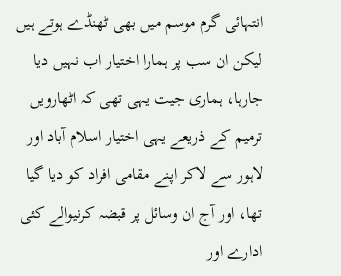انتہائی گرم موسم میں بھی ٹھنڈے ہوتے ہیں لیکن ان سب پر ہمارا اختیار اب نہیں دیا جارہا، ہماری جیت یہی تھی کہ اٹھارویں ترمیم کے ذریعے یہی اختیار اسلام آباد اور لاہور سے لاکر اپنے مقامی افراد کو دیا گیا تھا، اور آج ان وسائل پر قبضہ کرنیوالے کئی ادارے اور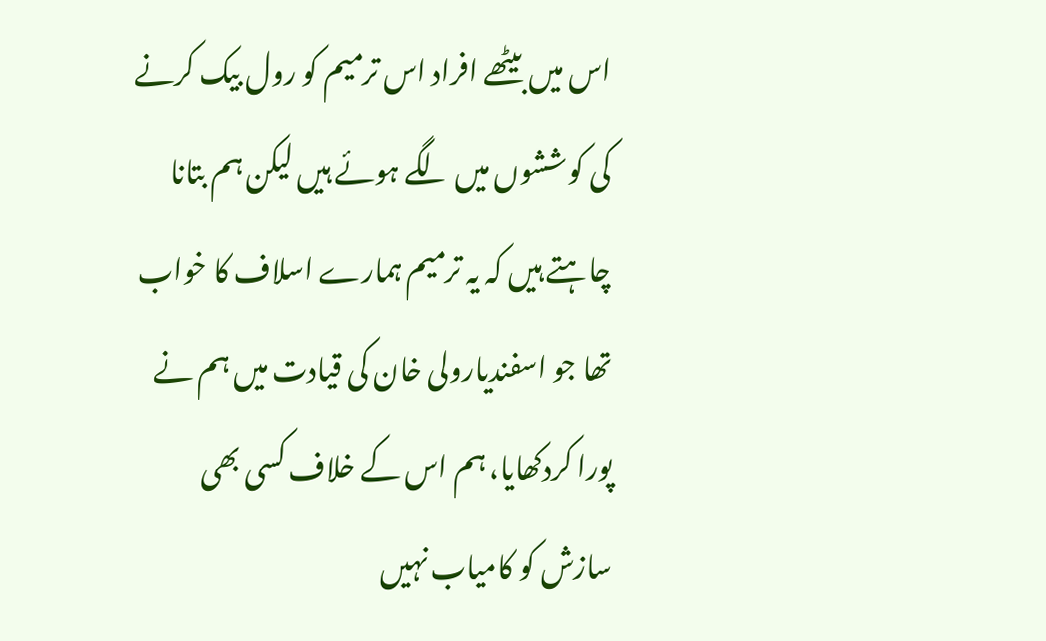اس میں بیٹھے افراد اس ترمیم کو رول بیک کرنے کی کوششوں میں لگے ہوئے ہیں لیکن ہم بتانا چاہتے ہیں کہ یہ ترمیم ہمارے اسلاف کا خواب تھا جو اسفندیارولی خان کی قیادت میں ہم نے پورا کردکھایا، ہم اس کے خلاف کسی بھی سازش کو کامیاب نہیں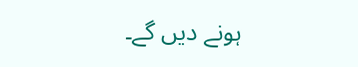ہونے دیں گے۔